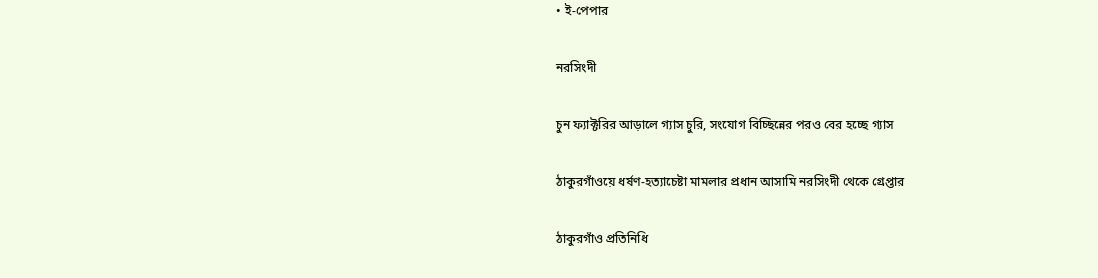• ই-পেপার

নরসিংদী

চুন ফ্যাক্টরির আড়ালে গ্যাস চুরি, সংযোগ বিচ্ছিন্নের পরও বের হচ্ছে গ্যাস

ঠাকুরগাঁওয়ে ধর্ষণ-হত্যাচেষ্টা মামলার প্রধান আসামি নরসিংদী থেকে গ্রেপ্তার

ঠাকুরগাঁও প্রতিনিধি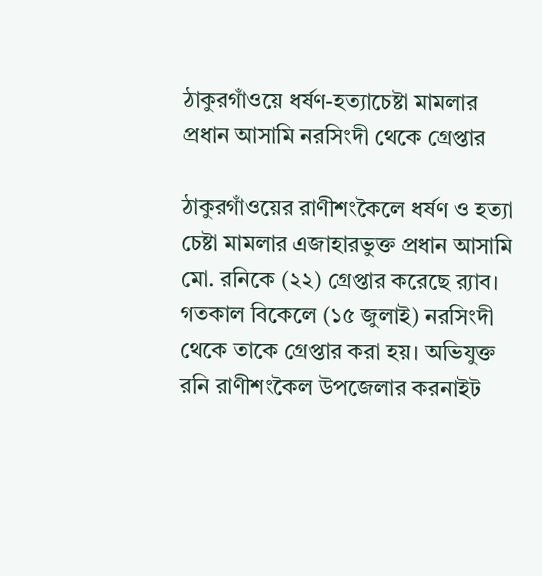ঠাকুরগাঁওয়ে ধর্ষণ-হত্যাচেষ্টা মামলার প্রধান আসামি নরসিংদী থেকে গ্রেপ্তার

ঠাকুরগাঁওয়ের রাণীশংকৈলে ধর্ষণ ও হত্যা চেষ্টা মামলার এজাহারভুক্ত প্রধান আসামি মো. রনিকে (২২) গ্রেপ্তার করেছে র‌্যাব। গতকাল বিকেলে (১৫ জুলাই) নরসিংদী থেকে তাকে গ্রেপ্তার করা হয়। অভিযুক্ত রনি রাণীশংকৈল উপজেলার করনাইট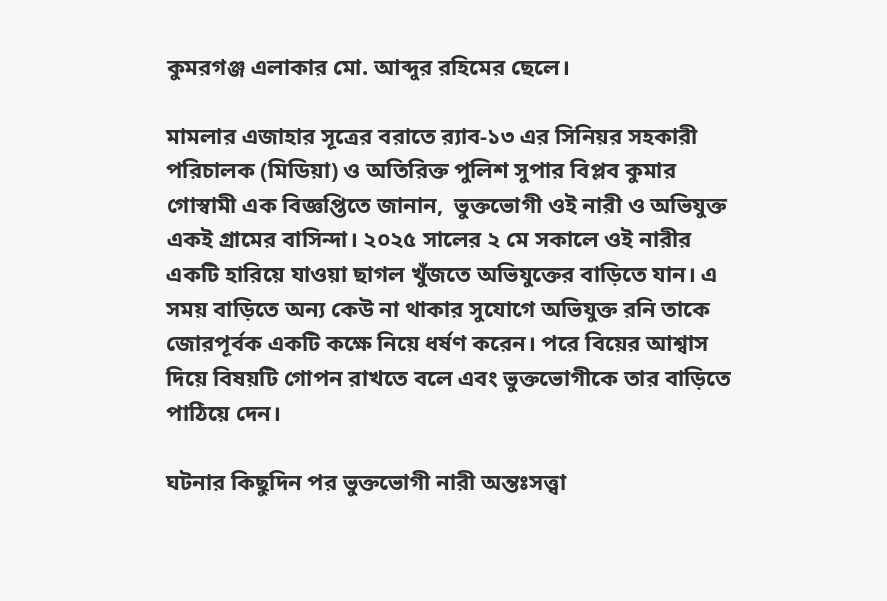কুমরগঞ্জ এলাকার মো. আব্দুর রহিমের ছেলে।

মামলার এজাহার সূত্রের বরাতে র‌্যাব-১৩ এর সিনিয়র সহকারী পরিচালক (মিডিয়া) ও অতিরিক্ত পুলিশ সুপার বিপ্লব কুমার গোস্বামী এক বিজ্ঞপ্তিতে জানান,  ভুক্তভোগী ওই নারী ও অভিযুক্ত একই গ্রামের বাসিন্দা। ২০২৫ সালের ২ মে সকালে ওই নারীর একটি হারিয়ে যাওয়া ছাগল খুঁজতে অভিযুক্তের বাড়িতে যান। এ সময় বাড়িতে অন্য কেউ না থাকার সুযোগে অভিযুক্ত রনি তাকে জোরপূর্বক একটি কক্ষে নিয়ে ধর্ষণ করেন। পরে বিয়ের আশ্বাস দিয়ে বিষয়টি গোপন রাখতে বলে এবং ভুক্তভোগীকে তার বাড়িতে পাঠিয়ে দেন।

ঘটনার কিছুদিন পর ভুক্তভোগী নারী অন্তঃসত্ত্বা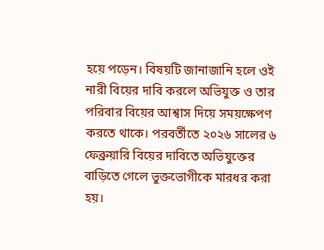হয়ে পড়েন। বিষয়টি জানাজানি হলে ওই নারী বিয়ের দাবি করলে অভিযুক্ত ও তার পরিবার বিয়ের আশ্বাস দিয়ে সময়ক্ষেপণ করতে থাকে। পরবর্তীতে ২০২৬ সালের ৬ ফেব্রুয়ারি বিয়ের দাবিতে অভিযুক্তের বাড়িতে গেলে ভুক্তভোগীকে মারধর করা হয়।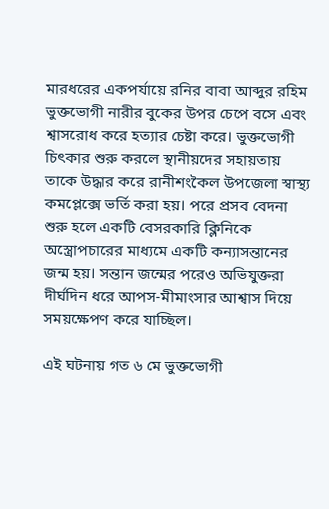মারধরের একপর্যায়ে রনির বাবা আব্দুর রহিম ভুক্তভোগী নারীর বুকের উপর চেপে বসে এবং শ্বাসরোধ করে হত্যার চেষ্টা করে। ভুক্তভোগী চিৎকার শুরু করলে স্থানীয়দের সহায়তায় তাকে উদ্ধার করে রানীশংকৈল উপজেলা স্বাস্থ্য কমপ্লেক্সে ভর্তি করা হয়। পরে প্রসব বেদনা শুরু হলে একটি বেসরকারি ক্লিনিকে অস্ত্রোপচারের মাধ্যমে একটি কন্যাসন্তানের জন্ম হয়। সন্তান জন্মের পরেও অভিযুক্তরা দীর্ঘদিন ধরে আপস-মীমাংসার আশ্বাস দিয়ে সময়ক্ষেপণ করে যাচ্ছিল।

এই ঘটনায় গত ৬ মে ভুক্তভোগী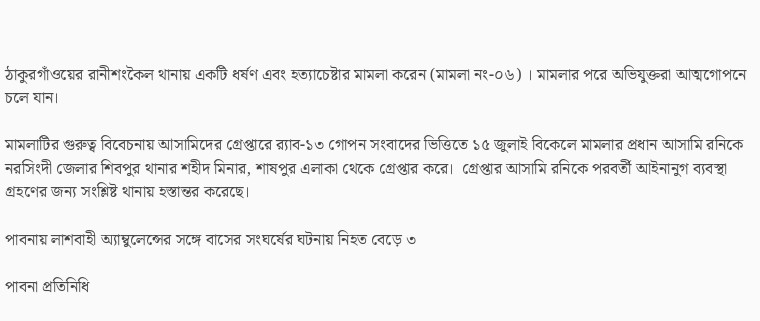ঠাকুরগাঁওয়ের রানীশংকৈল থানায় একটি ধর্ষণ এবং হত্যাচেষ্টার মামলা করেন (মামলা নং-০৬) । মামলার পরে অভিযুক্তরা আত্মগোপনে চলে যান।

মামলাটির গুরুত্ব বিবেচনায় আসামিদের গ্রেপ্তারে র‍্যাব-১৩ গোপন সংবাদের ভিত্তিতে ১৫ জুলাই বিকেলে মামলার প্রধান আসামি রনিকে নরসিংদী জেলার শিবপুর থানার শহীদ মিনার, শাষপুর এলাকা থেকে গ্রেপ্তার করে।  গ্রেপ্তার আসামি রনিকে পরবর্তী আইনানুগ ব্যবস্থা গ্রহণের জন্য সংশ্লিষ্ট থানায় হস্তান্তর করেছে।

পাবনায় লাশবাহী অ্যাম্বুলেন্সের সঙ্গে বাসের সংঘর্ষের ঘটনায় নিহত বেড়ে ৩

পাবনা প্রতিনিধি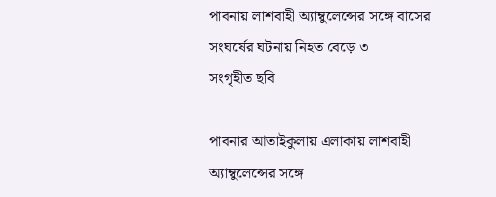পাবনায় লাশবাহী অ্যাম্বুলেন্সের সঙ্গে বাসের সংঘর্ষের ঘটনায় নিহত বেড়ে ৩
সংগৃহীত ছবি

পাবনার আতাইকুলায় এলাকায় লাশবাহী অ্যাম্বুলেন্সের সঙ্গে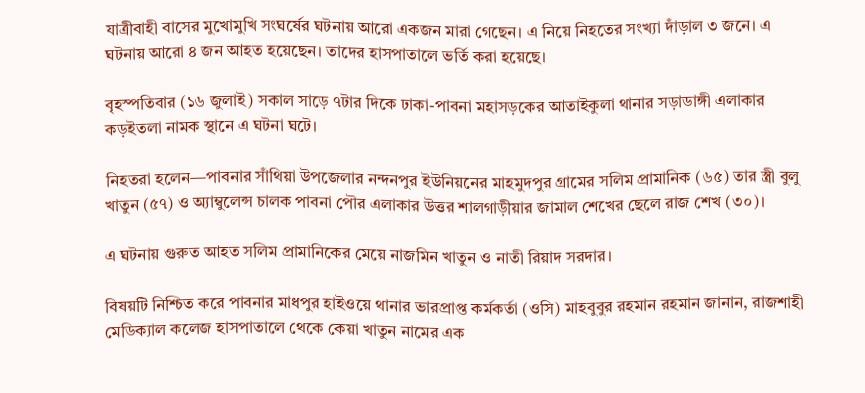যাত্রীবাহী বাসের মুখোমুখি সংঘর্ষের ঘটনায় আরো একজন মারা গেছেন। এ নিয়ে নিহতের সংখ্যা দাঁড়াল ৩ জনে। এ ঘটনায় আরো ৪ জন আহত হয়েছেন। তাদের হাসপাতালে ভর্তি করা হয়েছে।

বৃহস্পতিবার (১৬ জুলাই) সকাল সাড়ে ৭টার দিকে ঢাকা-পাবনা মহাসড়কের আতাইকুলা থানার সড়াডাঙ্গী এলাকার কড়ইতলা নামক স্থানে এ ঘটনা ঘটে।

নিহতরা হলেন—পাবনার সাঁথিয়া উপজেলার নন্দনপুর ইউনিয়নের মাহমুদপুর গ্রামের সলিম প্রামানিক (৬৫) তার স্ত্রী বুলু খাতুন (৫৭) ও অ্যাম্বুলেন্স চালক পাবনা পৌর এলাকার উত্তর শালগাড়ীয়ার জামাল শেখের ছেলে রাজ শেখ (৩০)।

এ ঘটনায় গুরুত আহত সলিম প্রামানিকের মেয়ে নাজমিন খাতুন ও নাতী রিয়াদ সরদার।

বিষয়টি নিশ্চিত করে পাবনার মাধপুর হাইওয়ে থানার ভারপ্রাপ্ত কর্মকর্তা (ওসি) মাহবুবুর রহমান রহমান জানান, রাজশাহী মেডিক্যাল কলেজ হাসপাতালে থেকে কেয়া খাতুন নামের এক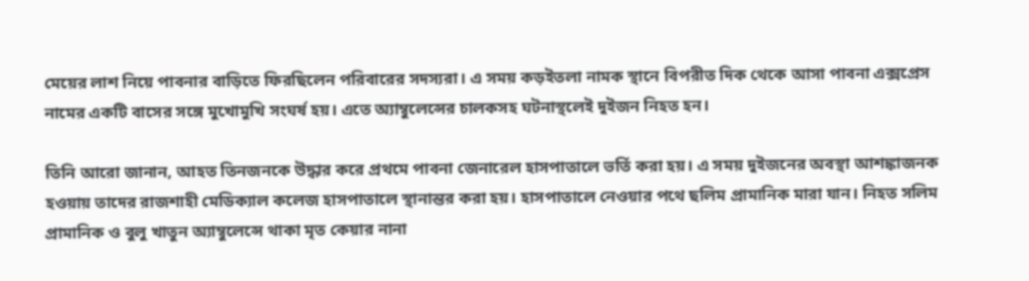মেয়ের লাশ নিয়ে পাবনার বাড়িতে ফিরছিলেন পরিবারের সদস্যরা। এ সময় কড়ইতলা নামক স্থানে বিপরীত দিক থেকে আসা পাবনা এক্সপ্রেস নামের একটি বাসের সঙ্গে মুখোমুখি সংঘর্ষ হয়। এতে অ্যাম্বুলেন্সের চালকসহ ঘটনাস্থলেই দুইজন নিহত হন।

তিনি আরো জানান, আহত তিনজনকে উদ্ধার করে প্রথমে পাবনা জেনারেল হাসপাতালে ভর্তি করা হয়। এ সময় দুইজনের অবস্থা আশঙ্কাজনক হওয়ায় তাদের রাজশাহী মেডিক্যাল কলেজ হাসপাতালে স্থানান্তর করা হয়। হাসপাতালে নেওয়ার পথে ছলিম প্রামানিক মারা যান। নিহত সলিম প্রামানিক ও বুলু খাতুন অ্যাম্বুলেন্সে থাকা মৃত কেয়ার নানা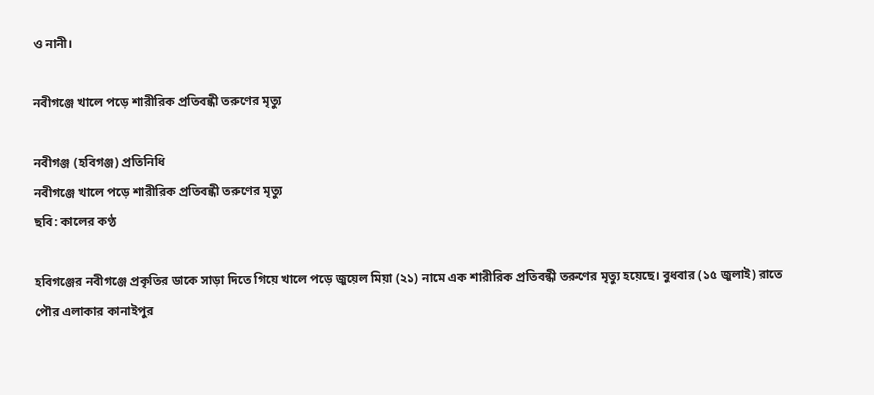ও নানী।

নবীগঞ্জে খালে পড়ে শারীরিক প্রতিবন্ধী তরুণের মৃত্যু

নবীগঞ্জ (হবিগঞ্জ) প্রতিনিধি
নবীগঞ্জে খালে পড়ে শারীরিক প্রতিবন্ধী তরুণের মৃত্যু
ছবি: কালের কণ্ঠ

হবিগঞ্জের নবীগঞ্জে প্রকৃতির ডাকে সাড়া দিতে গিয়ে খালে পড়ে জুয়েল মিয়া (২১) নামে এক শারীরিক প্রতিবন্ধী তরুণের মৃত্যু হয়েছে। বুধবার (১৫ জুলাই) রাতে পৌর এলাকার কানাইপুর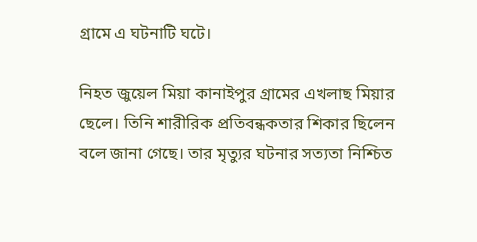গ্রামে এ ঘটনাটি ঘটে।

নিহত জুয়েল মিয়া কানাইপুর গ্রামের এখলাছ মিয়ার ছেলে। তিনি শারীরিক প্রতিবন্ধকতার শিকার ছিলেন বলে জানা গেছে। তার মৃত্যুর ঘটনার সত্যতা নিশ্চিত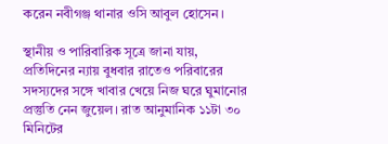করেন নবীগঞ্জ থানার ওসি আবুল হোসেন।

স্থানীয় ও পারিবারিক সূত্রে জানা যায়, প্রতিদিনের ন্যায় বুধবার রাতেও পরিবারের সদস্যদের সঙ্গে খাবার খেয়ে নিজ ঘরে ঘুমানোর প্রস্তুতি নেন জুয়েল। রাত আনুমানিক ১১টা ৩০ মিনিটের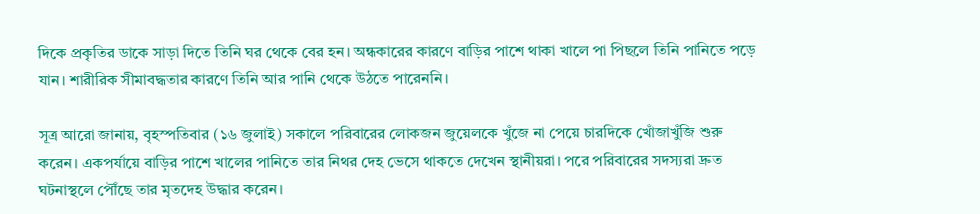দিকে প্রকৃতির ডাকে সাড়া দিতে তিনি ঘর থেকে বের হন। অন্ধকারের কারণে বাড়ির পাশে থাকা খালে পা পিছলে তিনি পানিতে পড়ে যান। শারীরিক সীমাবদ্ধতার কারণে তিনি আর পানি থেকে উঠতে পারেননি।

সূত্র আরো জানায়, বৃহস্পতিবার (১৬ জুলাই) সকালে পরিবারের লোকজন জুয়েলকে খুঁজে না পেয়ে চারদিকে খোঁজাখুঁজি শুরু করেন। একপর্যায়ে বাড়ির পাশে খালের পানিতে তার নিথর দেহ ভেসে থাকতে দেখেন স্থানীয়রা। পরে পরিবারের সদস্যরা দ্রুত ঘটনাস্থলে পৌঁছে তার মৃতদেহ উদ্ধার করেন।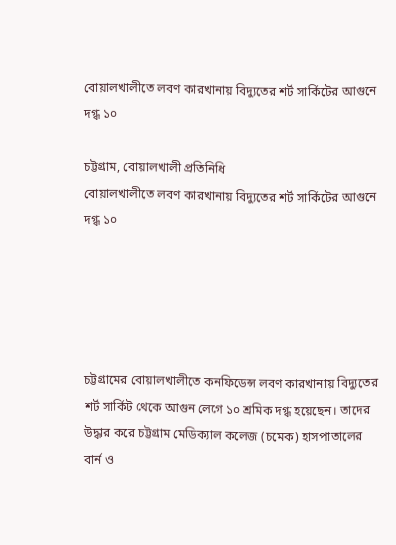বোয়ালখালীতে লবণ কারখানায় বিদ্যুতের শর্ট সার্কিটের আগুনে দগ্ধ ১০

চট্টগ্রাম, বোয়ালখালী প্রতিনিধি
বোয়ালখালীতে লবণ কারখানায় বিদ্যুতের শর্ট সার্কিটের আগুনে দগ্ধ ১০





চট্টগ্রামের বোয়ালখালীতে কনফিডেন্স লবণ কারখানায় বিদ্যুতের শর্ট সার্কিট থেকে আগুন লেগে ১০ শ্রমিক দগ্ধ হয়েছেন। তাদের উদ্ধার করে চট্টগ্রাম মেডিক্যাল কলেজ (চমেক) হাসপাতালের বার্ন ও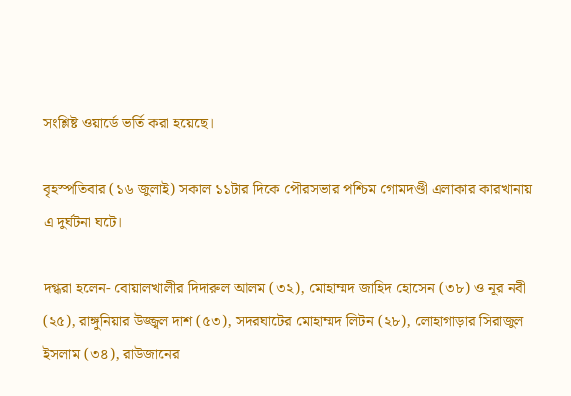সংশ্লিষ্ট ওয়ার্ডে ভর্তি করা হয়েছে।

বৃহস্পতিবার (১৬ জুলাই) সকাল ১১টার দিকে পৌরসভার পশ্চিম গোমদণ্ডী এলাকার কারখানায় এ দুর্ঘটনা ঘটে।

দগ্ধরা হলেন- বোয়ালখালীর দিদারুল আলম (৩২), মোহাম্মদ জাহিদ হোসেন (৩৮) ও নূর নবী (২৫), রাঙ্গুনিয়ার উজ্জ্বল দাশ (৫৩), সদরঘাটের মোহাম্মদ লিটন (২৮), লোহাগাড়ার সিরাজুল ইসলাম (৩৪), রাউজানের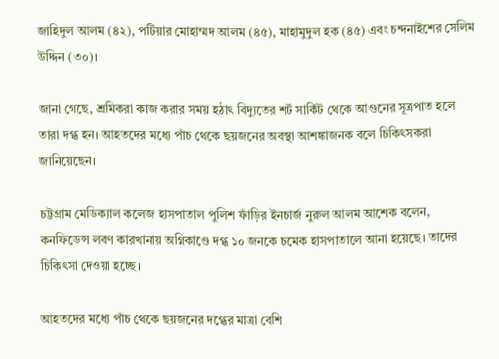জাহিদুল আলম (৪২), পটিয়ার মোহাম্মদ আলম (৪৫), মাহামুদুল হক (৪৫) এবং চন্দনাইশের সেলিম উদ্দিন (৩০)।

জানা গেছে, শ্রমিকরা কাজ করার সময় হঠাৎ বিদ্যুতের শর্ট সার্কিট থেকে আগুনের সূত্রপাত হলে তারা দগ্ধ হন। আহতদের মধ্যে পাঁচ থেকে ছয়জনের অবস্থা আশঙ্কাজনক বলে চিকিৎসকরা জানিয়েছেন।

চট্টগ্রাম মেডিক্যাল কলেজ হাসপাতাল পুলিশ ফাঁড়ির ইনচার্জ নুরুল আলম আশেক বলেন, কনফিডেন্স লবণ কারখানায় অগ্নিকাণ্ডে দগ্ধ ১০ জনকে চমেক হাসপাতালে আনা হয়েছে। তাদের চিকিৎসা দেওয়া হচ্ছে।

আহতদের মধ্যে পাঁচ থেকে ছয়জনের দগ্ধের মাত্রা বেশি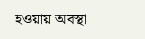হওয়ায় অবস্থা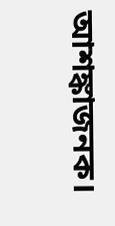আশঙ্কাজনক।